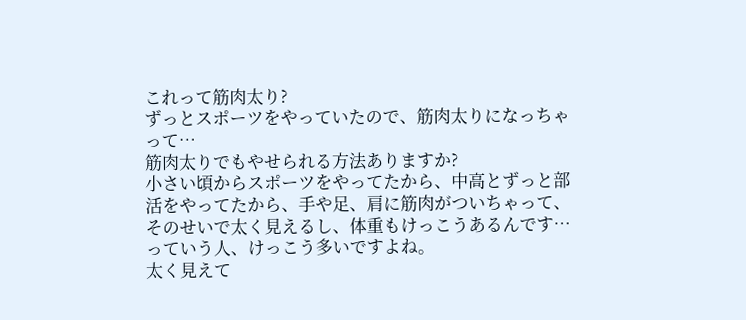これって筋肉太り?
ずっとスポーツをやっていたので、筋肉太りになっちゃって…
筋肉太りでもやせられる方法ありますか?
小さい頃からスポーツをやってたから、中高とずっと部活をやってたから、手や足、肩に筋肉がついちゃって、そのせいで太く見えるし、体重もけっこうあるんです…っていう人、けっこう多いですよね。
太く見えて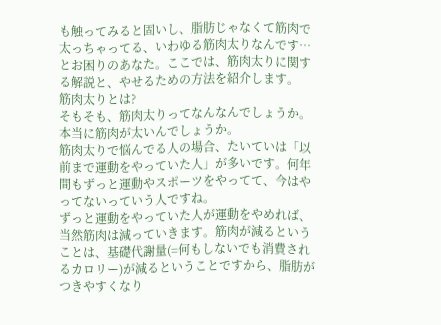も触ってみると固いし、脂肪じゃなくて筋肉で太っちゃってる、いわゆる筋肉太りなんです…とお困りのあなた。ここでは、筋肉太りに関する解説と、やせるための方法を紹介します。
筋肉太りとは?
そもそも、筋肉太りってなんなんでしょうか。本当に筋肉が太いんでしょうか。
筋肉太りで悩んでる人の場合、たいていは「以前まで運動をやっていた人」が多いです。何年間もずっと運動やスポーツをやってて、今はやってないっていう人ですね。
ずっと運動をやっていた人が運動をやめれば、当然筋肉は減っていきます。筋肉が減るということは、基礎代謝量(=何もしないでも消費されるカロリー)が減るということですから、脂肪がつきやすくなり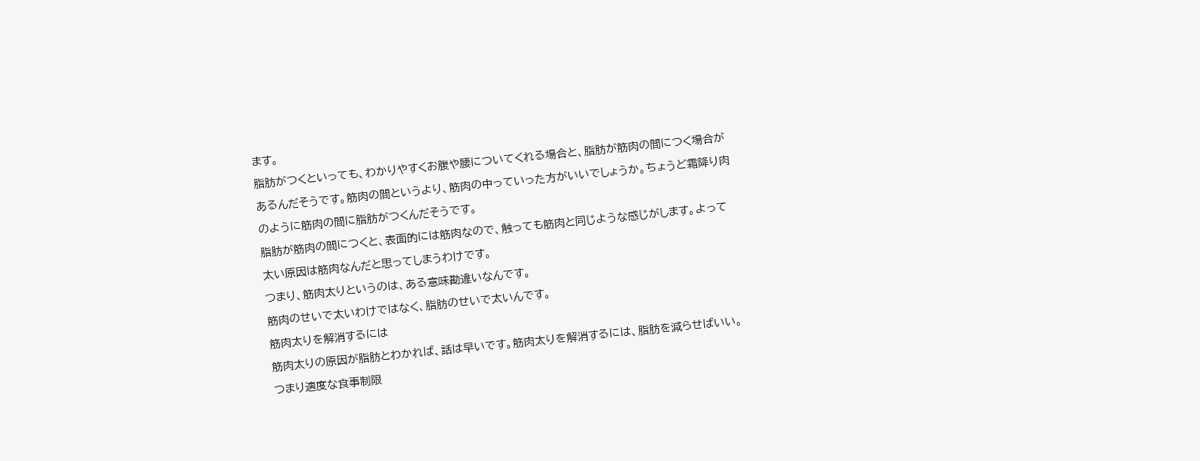ます。
脂肪がつくといっても、わかりやすくお腹や腰についてくれる場合と、脂肪が筋肉の間につく場合があるんだそうです。筋肉の間というより、筋肉の中っていった方がいいでしょうか。ちょうど霜降り肉のように筋肉の間に脂肪がつくんだそうです。
脂肪が筋肉の間につくと、表面的には筋肉なので、触っても筋肉と同じような感じがします。よって太い原因は筋肉なんだと思ってしまうわけです。
つまり、筋肉太りというのは、ある意味勘違いなんです。
筋肉のせいで太いわけではなく、脂肪のせいで太いんです。
筋肉太りを解消するには
筋肉太りの原因が脂肪とわかれば、話は早いです。筋肉太りを解消するには、脂肪を減らせばいい。つまり適度な食事制限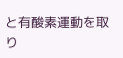と有酸素運動を取り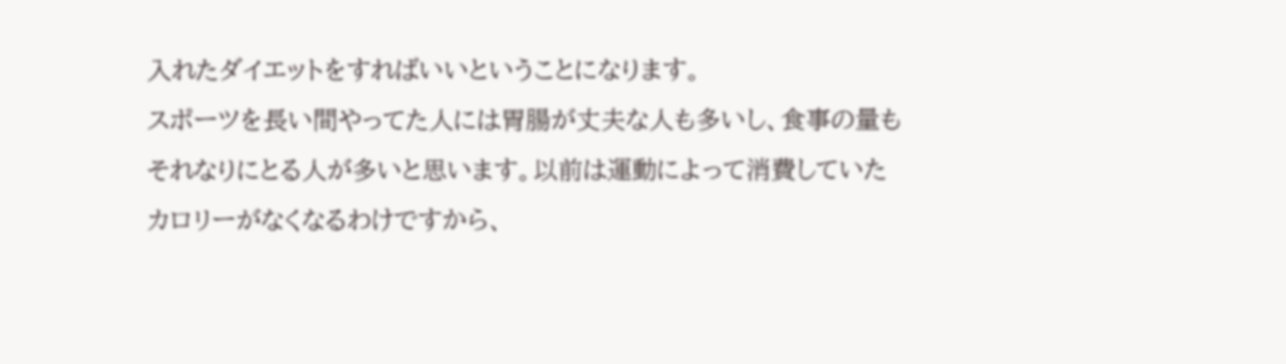入れたダイエットをすればいいということになります。
スポーツを長い間やってた人には胃腸が丈夫な人も多いし、食事の量もそれなりにとる人が多いと思います。以前は運動によって消費していたカロリーがなくなるわけですから、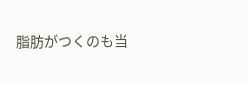脂肪がつくのも当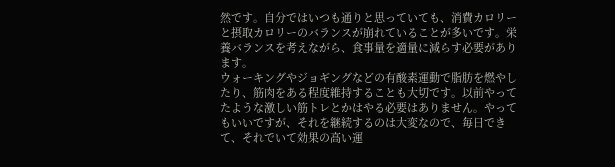然です。自分ではいつも通りと思っていても、消費カロリーと摂取カロリーのバランスが崩れていることが多いです。栄養バランスを考えながら、食事量を適量に減らす必要があります。
ウォーキングやジョギングなどの有酸素運動で脂肪を燃やしたり、筋肉をある程度維持することも大切です。以前やってたような激しい筋トレとかはやる必要はありません。やってもいいですが、それを継続するのは大変なので、毎日できて、それでいて効果の高い運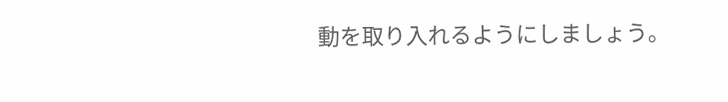動を取り入れるようにしましょう。